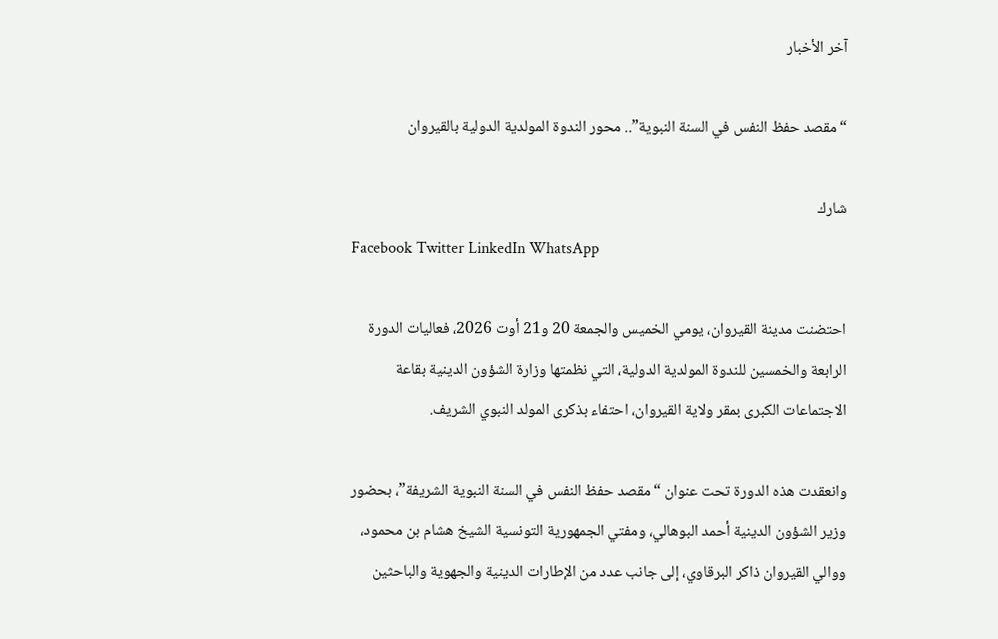آخر الأخبار

“مقصد حفظ النفس في السنة النبوية”.. محور الندوة المولدية الدولية بالقيروان

شارك
Facebook Twitter LinkedIn WhatsApp

احتضنت مدينة القيروان، يومي الخميس والجمعة 20 و21 أوت 2026، فعاليات الدورة الرابعة والخمسين للندوة المولدية الدولية، التي نظمتها وزارة الشؤون الدينية بقاعة الاجتماعات الكبرى بمقر ولاية القيروان، احتفاء بذكرى المولد النبوي الشريف.

وانعقدت هذه الدورة تحت عنوان “مقصد حفظ النفس في السنة النبوية الشريفة”، بحضور وزير الشؤون الدينية أحمد البوهالي، ومفتي الجمهورية التونسية الشيخ هشام بن محمود، ووالي القيروان ذاكر البرقاوي، إلى جانب عدد من الإطارات الدينية والجهوية والباحثين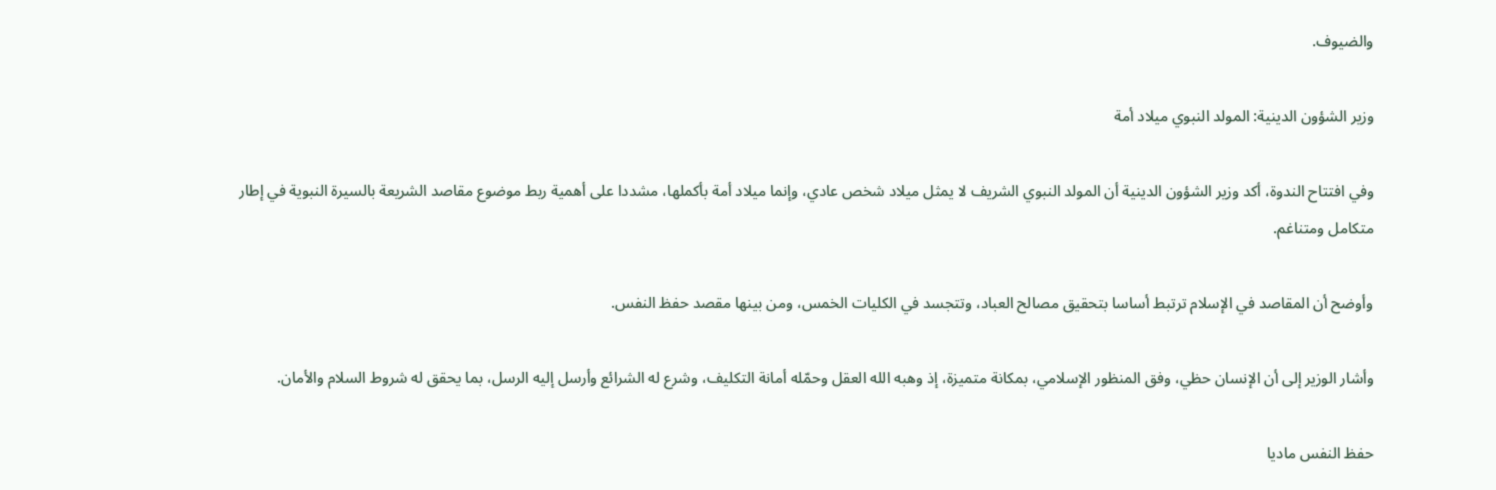والضيوف.

وزير الشؤون الدينية: المولد النبوي ميلاد أمة

وفي افتتاح الندوة، أكد وزير الشؤون الدينية أن المولد النبوي الشريف لا يمثل ميلاد شخص عادي، وإنما ميلاد أمة بأكملها، مشددا على أهمية ربط موضوع مقاصد الشريعة بالسيرة النبوية في إطار متكامل ومتناغم.

وأوضح أن المقاصد في الإسلام ترتبط أساسا بتحقيق مصالح العباد، وتتجسد في الكليات الخمس، ومن بينها مقصد حفظ النفس.

وأشار الوزير إلى أن الإنسان حظي، وفق المنظور الإسلامي، بمكانة متميزة، إذ وهبه الله العقل وحمّله أمانة التكليف، وشرع له الشرائع وأرسل إليه الرسل، بما يحقق له شروط السلام والأمان.

حفظ النفس ماديا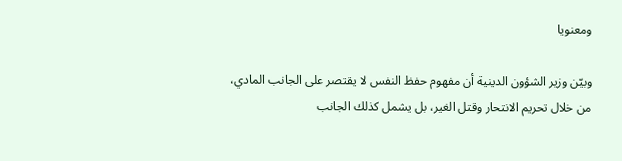ومعنويا

وبيّن وزير الشؤون الدينية أن مفهوم حفظ النفس لا يقتصر على الجانب المادي، من خلال تحريم الانتحار وقتل الغير، بل يشمل كذلك الجانب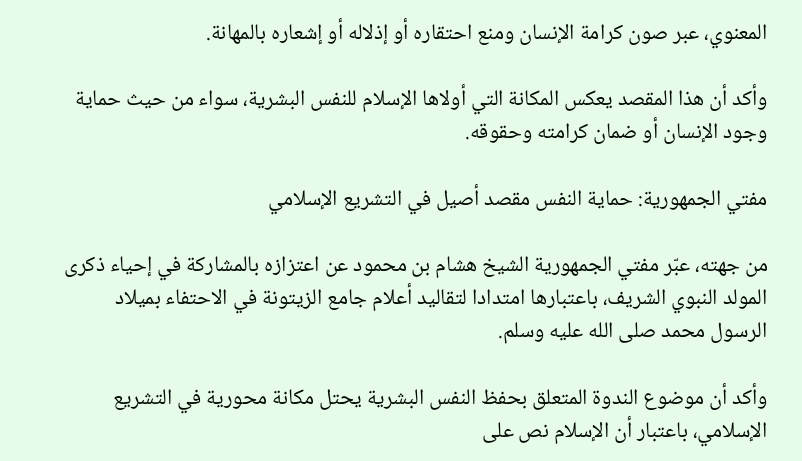المعنوي، عبر صون كرامة الإنسان ومنع احتقاره أو إذلاله أو إشعاره بالمهانة.

وأكد أن هذا المقصد يعكس المكانة التي أولاها الإسلام للنفس البشرية، سواء من حيث حماية وجود الإنسان أو ضمان كرامته وحقوقه.

مفتي الجمهورية: حماية النفس مقصد أصيل في التشريع الإسلامي

من جهته، عبّر مفتي الجمهورية الشيخ هشام بن محمود عن اعتزازه بالمشاركة في إحياء ذكرى المولد النبوي الشريف، باعتبارها امتدادا لتقاليد أعلام جامع الزيتونة في الاحتفاء بميلاد الرسول محمد صلى الله عليه وسلم.

وأكد أن موضوع الندوة المتعلق بحفظ النفس البشرية يحتل مكانة محورية في التشريع الإسلامي، باعتبار أن الإسلام نص على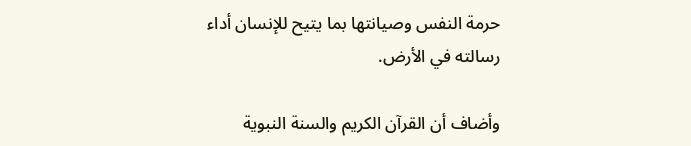حرمة النفس وصيانتها بما يتيح للإنسان أداء رسالته في الأرض.

وأضاف أن القرآن الكريم والسنة النبوية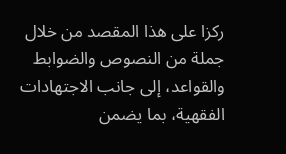ركزا على هذا المقصد من خلال جملة من النصوص والضوابط والقواعد، إلى جانب الاجتهادات الفقهية، بما يضمن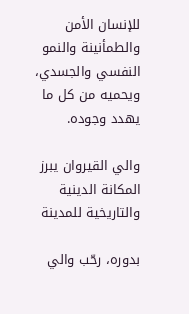للإنسان الأمن والطمأنينة والنمو النفسي والجسدي، ويحميه من كل ما يهدد وجوده.

والي القيروان يبرز المكانة الدينية والتاريخية للمدينة

بدوره، رحّب والي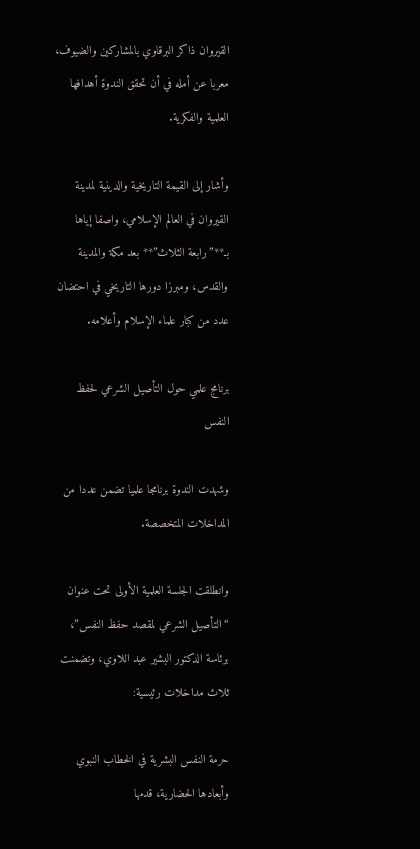القيروان ذاكر البرقاوي بالمشاركين والضيوف، معربا عن أمله في أن تحقق الندوة أهدافها العلمية والفكرية.

وأشار إلى القيمة التاريخية والدينية لمدينة القيروان في العالم الإسلامي، واصفا إياها بـ**”رابعة الثلاث”** بعد مكة والمدينة والقدس، ومبرزا دورها التاريخي في احتضان عدد من كبار علماء الإسلام وأعلامه.

برنامج علمي حول التأصيل الشرعي لحفظ النفس

وشهدت الندوة برنامجا علميا تضمن عددا من المداخلات المتخصصة.

وانطلقت الجلسة العلمية الأولى تحت عنوان “التأصيل الشرعي لمقصد حفظ النفس”، برئاسة الدكتور البشير عبد اللاوي، وتضمنت ثلاث مداخلات رئيسية:

حرمة النفس البشرية في الخطاب النبوي وأبعادها الحضارية، قدمها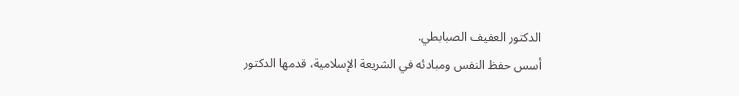الدكتور العفيف الصبابطي.
أسس حفظ النفس ومبادئه في الشريعة الإسلامية، قدمها الدكتور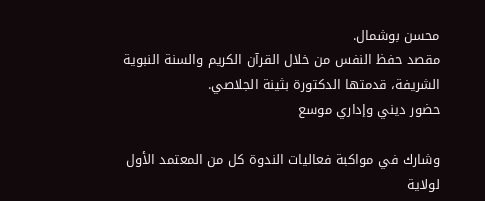محسن بوشمال.
مقصد حفظ النفس من خلال القرآن الكريم والسنة النبوية الشريفة، قدمتها الدكتورة بثينة الجلاصي.
حضور ديني وإداري موسع

وشارك في مواكبة فعاليات الندوة كل من المعتمد الأول لولاية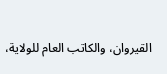القيروان، والكاتب العام للولاية،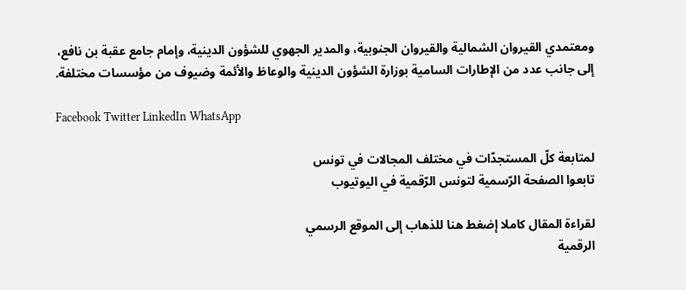ومعتمدي القيروان الشمالية والقيروان الجنوبية، والمدير الجهوي للشؤون الدينية، وإمام جامع عقبة بن نافع، إلى جانب عدد من الإطارات السامية بوزارة الشؤون الدينية والوعاظ والأئمة وضيوف من مؤسسات مختلفة.

Facebook Twitter LinkedIn WhatsApp

لمتابعة كلّ المستجدّات في مختلف المجالات في تونس
تابعوا الصفحة الرّسمية لتونس الرّقمية في اليوتيوب

لقراءة المقال كاملا إضغط هنا للذهاب إلى الموقع الرسمي
الرقمية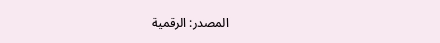المصدر: الرقمية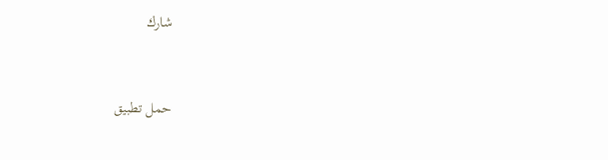شارك


حمل تطبيق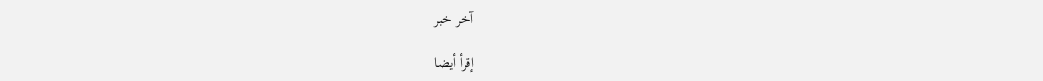آخر خبر

إقرأ أيضا